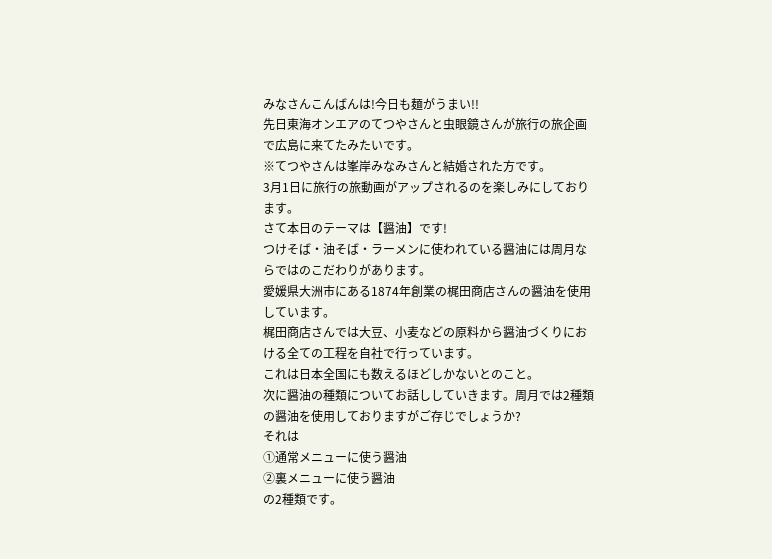みなさんこんばんは!今日も麺がうまい!!
先日東海オンエアのてつやさんと虫眼鏡さんが旅行の旅企画で広島に来てたみたいです。
※てつやさんは峯岸みなみさんと結婚された方です。
3月1日に旅行の旅動画がアップされるのを楽しみにしております。
さて本日のテーマは【醤油】です!
つけそば・油そば・ラーメンに使われている醤油には周月ならではのこだわりがあります。
愛媛県大洲市にある1874年創業の梶田商店さんの醤油を使用しています。
梶田商店さんでは大豆、小麦などの原料から醤油づくりにおける全ての工程を自社で行っています。
これは日本全国にも数えるほどしかないとのこと。
次に醤油の種類についてお話ししていきます。周月では2種類の醤油を使用しておりますがご存じでしょうか?
それは
①通常メニューに使う醤油
②裏メニューに使う醤油
の2種類です。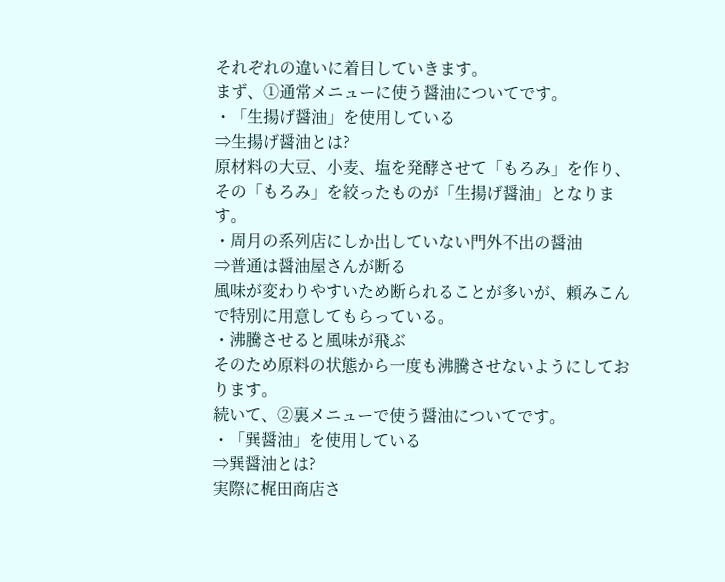それぞれの違いに着目していきます。
まず、①通常メニューに使う醤油についてです。
・「生揚げ醤油」を使用している
⇒生揚げ醤油とは?
原材料の大豆、小麦、塩を発酵させて「もろみ」を作り、その「もろみ」を絞ったものが「生揚げ醤油」となります。
・周月の系列店にしか出していない門外不出の醤油
⇒普通は醤油屋さんが断る
風味が変わりやすいため断られることが多いが、頼みこんで特別に用意してもらっている。
・沸騰させると風味が飛ぶ
そのため原料の状態から一度も沸騰させないようにしております。
続いて、②裏メニューで使う醤油についてです。
・「巽醤油」を使用している
⇒巽醤油とは?
実際に梶田商店さ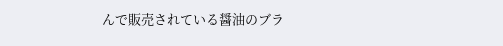んで販売されている醤油のブラ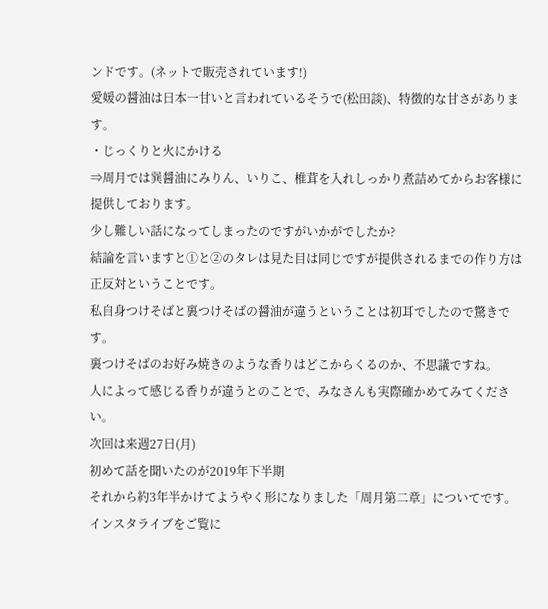ンドです。(ネットで販売されています!)
愛媛の醤油は日本一甘いと言われているそうで(松田談)、特徴的な甘さがあります。
・じっくりと火にかける
⇒周月では巽醤油にみりん、いりこ、椎茸を入れしっかり煮詰めてからお客様に提供しております。
少し難しい話になってしまったのですがいかがでしたか?
結論を言いますと①と②のタレは見た目は同じですが提供されるまでの作り方は正反対ということです。
私自身つけそばと裏つけそばの醤油が違うということは初耳でしたので驚きです。
裏つけそばのお好み焼きのような香りはどこからくるのか、不思議ですね。
人によって感じる香りが違うとのことで、みなさんも実際確かめてみてください。
次回は来週27日(月)
初めて話を聞いたのが2019年下半期
それから約3年半かけてようやく形になりました「周月第二章」についてです。
インスタライブをご覧に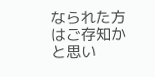なられた方はご存知かと思い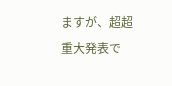ますが、超超重大発表で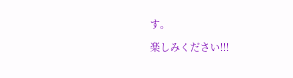す。
楽しみください!!!